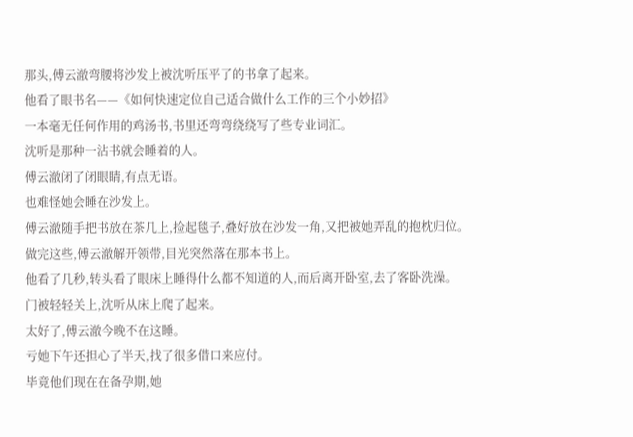那头,傅云澈弯腰将沙发上被沈听压平了的书拿了起来。
他看了眼书名——《如何快速定位自己适合做什么工作的三个小妙招》
一本毫无任何作用的鸡汤书,书里还弯弯绕绕写了些专业词汇。
沈听是那种一沾书就会睡着的人。
傅云澈闭了闭眼睛,有点无语。
也难怪她会睡在沙发上。
傅云澈随手把书放在茶几上,捡起毯子,叠好放在沙发一角,又把被她弄乱的抱枕归位。
做完这些,傅云澈解开领带,目光突然落在那本书上。
他看了几秒,转头看了眼床上睡得什么都不知道的人,而后离开卧室,去了客卧洗澡。
门被轻轻关上,沈听从床上爬了起来。
太好了,傅云澈今晚不在这睡。
亏她下午还担心了半天,找了很多借口来应付。
毕竟他们现在在备孕期,她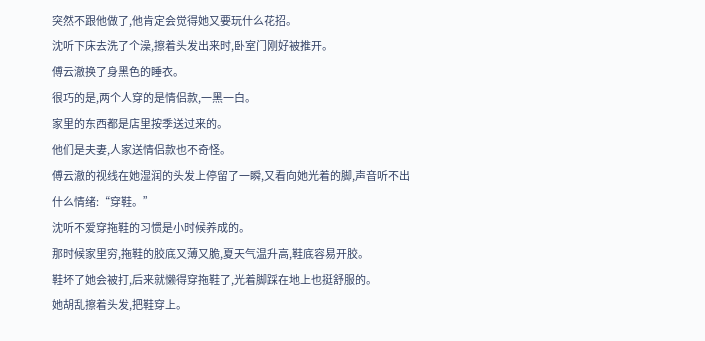突然不跟他做了,他肯定会觉得她又要玩什么花招。
沈听下床去洗了个澡,擦着头发出来时,卧室门刚好被推开。
傅云澈换了身黑色的睡衣。
很巧的是,两个人穿的是情侣款,一黑一白。
家里的东西都是店里按季送过来的。
他们是夫妻,人家送情侣款也不奇怪。
傅云澈的视线在她湿润的头发上停留了一瞬,又看向她光着的脚,声音听不出什么情绪:“穿鞋。”
沈听不爱穿拖鞋的习惯是小时候养成的。
那时候家里穷,拖鞋的胶底又薄又脆,夏天气温升高,鞋底容易开胶。
鞋坏了她会被打,后来就懒得穿拖鞋了,光着脚踩在地上也挺舒服的。
她胡乱擦着头发,把鞋穿上。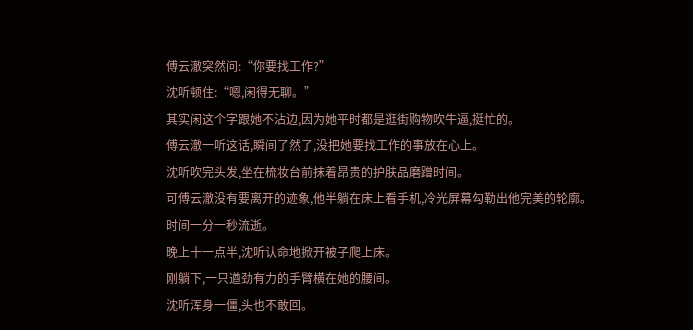傅云澈突然问:“你要找工作?”
沈听顿住:“嗯,闲得无聊。”
其实闲这个字跟她不沾边,因为她平时都是逛街购物吹牛逼,挺忙的。
傅云澈一听这话,瞬间了然了,没把她要找工作的事放在心上。
沈听吹完头发,坐在梳妆台前抹着昂贵的护肤品磨蹭时间。
可傅云澈没有要离开的迹象,他半躺在床上看手机,冷光屏幕勾勒出他完美的轮廓。
时间一分一秒流逝。
晚上十一点半,沈听认命地掀开被子爬上床。
刚躺下,一只遒劲有力的手臂横在她的腰间。
沈听浑身一僵,头也不敢回。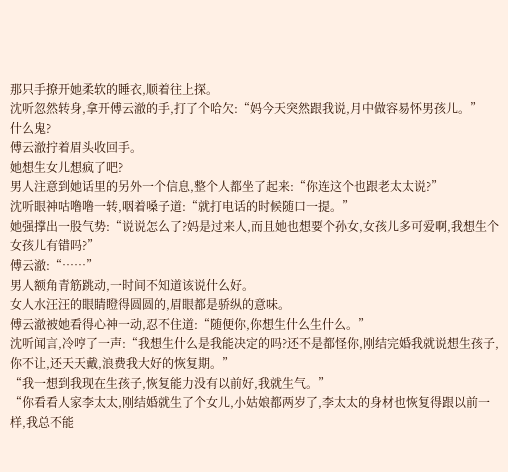那只手撩开她柔软的睡衣,顺着往上探。
沈听忽然转身,拿开傅云澈的手,打了个哈欠:“妈今天突然跟我说,月中做容易怀男孩儿。”
什么鬼?
傅云澈拧着眉头收回手。
她想生女儿想疯了吧?
男人注意到她话里的另外一个信息,整个人都坐了起来:“你连这个也跟老太太说?”
沈听眼神咕噜噜一转,咽着嗓子道:“就打电话的时候随口一提。”
她强撑出一股气势:“说说怎么了?妈是过来人,而且她也想要个孙女,女孩儿多可爱啊,我想生个女孩儿有错吗?”
傅云澈:“……”
男人额角青筋跳动,一时间不知道该说什么好。
女人水汪汪的眼睛瞪得圆圆的,眉眼都是骄纵的意味。
傅云澈被她看得心神一动,忍不住道:“随便你,你想生什么生什么。”
沈听闻言,冷哼了一声:“我想生什么是我能决定的吗?还不是都怪你,刚结完婚我就说想生孩子,你不让,还天天戴,浪费我大好的恢复期。”
“我一想到我现在生孩子,恢复能力没有以前好,我就生气。”
“你看看人家李太太,刚结婚就生了个女儿,小姑娘都两岁了,李太太的身材也恢复得跟以前一样,我总不能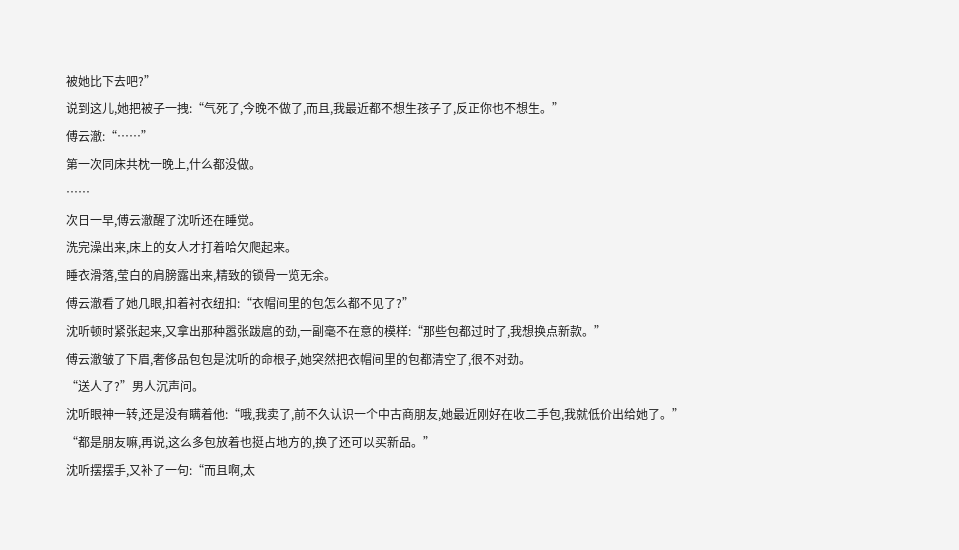被她比下去吧?”
说到这儿,她把被子一拽:“气死了,今晚不做了,而且,我最近都不想生孩子了,反正你也不想生。”
傅云澈:“……”
第一次同床共枕一晚上,什么都没做。
……
次日一早,傅云澈醒了沈听还在睡觉。
洗完澡出来,床上的女人才打着哈欠爬起来。
睡衣滑落,莹白的肩膀露出来,精致的锁骨一览无余。
傅云澈看了她几眼,扣着衬衣纽扣:“衣帽间里的包怎么都不见了?”
沈听顿时紧张起来,又拿出那种嚣张跋扈的劲,一副毫不在意的模样:“那些包都过时了,我想换点新款。”
傅云澈皱了下眉,奢侈品包包是沈听的命根子,她突然把衣帽间里的包都清空了,很不对劲。
“送人了?”男人沉声问。
沈听眼神一转,还是没有瞒着他:“哦,我卖了,前不久认识一个中古商朋友,她最近刚好在收二手包,我就低价出给她了。”
“都是朋友嘛,再说,这么多包放着也挺占地方的,换了还可以买新品。”
沈听摆摆手,又补了一句:“而且啊,太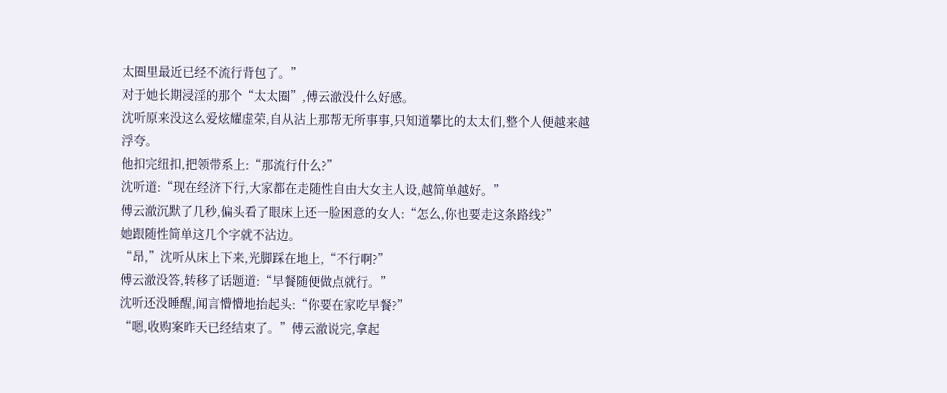太圈里最近已经不流行背包了。”
对于她长期浸淫的那个“太太圈”,傅云澈没什么好感。
沈听原来没这么爱炫耀虚荣,自从沾上那帮无所事事,只知道攀比的太太们,整个人便越来越浮夸。
他扣完纽扣,把领带系上:“那流行什么?”
沈听道:“现在经济下行,大家都在走随性自由大女主人设,越简单越好。”
傅云澈沉默了几秒,偏头看了眼床上还一脸困意的女人:“怎么,你也要走这条路线?”
她跟随性简单这几个字就不沾边。
“昂,”沈听从床上下来,光脚踩在地上,“不行啊?”
傅云澈没答,转移了话题道:“早餐随便做点就行。”
沈听还没睡醒,闻言懵懵地抬起头:“你要在家吃早餐?”
“嗯,收购案昨天已经结束了。”傅云澈说完,拿起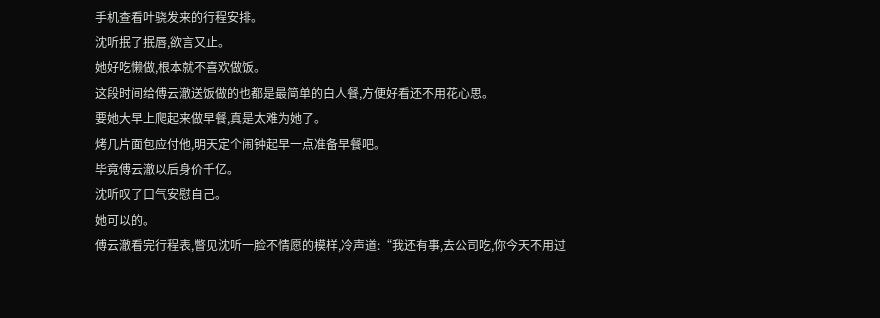手机查看叶骁发来的行程安排。
沈听抿了抿唇,欲言又止。
她好吃懒做,根本就不喜欢做饭。
这段时间给傅云澈送饭做的也都是最简单的白人餐,方便好看还不用花心思。
要她大早上爬起来做早餐,真是太难为她了。
烤几片面包应付他,明天定个闹钟起早一点准备早餐吧。
毕竟傅云澈以后身价千亿。
沈听叹了口气安慰自己。
她可以的。
傅云澈看完行程表,瞥见沈听一脸不情愿的模样,冷声道:“我还有事,去公司吃,你今天不用过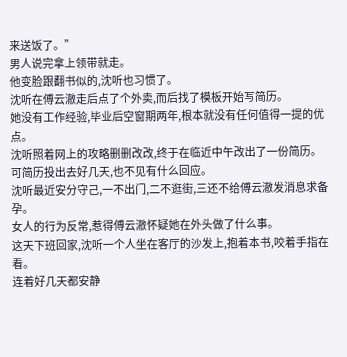来送饭了。”
男人说完拿上领带就走。
他变脸跟翻书似的,沈听也习惯了。
沈听在傅云澈走后点了个外卖,而后找了模板开始写简历。
她没有工作经验,毕业后空窗期两年,根本就没有任何值得一提的优点。
沈听照着网上的攻略删删改改,终于在临近中午改出了一份简历。
可简历投出去好几天,也不见有什么回应。
沈听最近安分守己,一不出门,二不逛街,三还不给傅云澈发消息求备孕。
女人的行为反常,惹得傅云澈怀疑她在外头做了什么事。
这天下班回家,沈听一个人坐在客厅的沙发上,抱着本书,咬着手指在看。
连着好几天都安静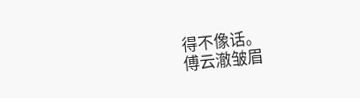得不像话。
傅云澈皱眉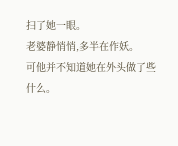扫了她一眼。
老婆静悄悄,多半在作妖。
可他并不知道她在外头做了些什么。